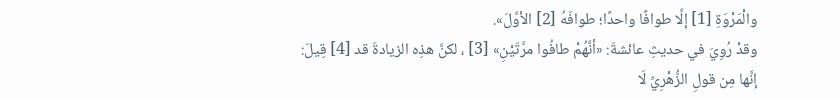والْمَرْوَةِ [1] إلَّا طوافًا واحدًا؛ طوافَهُ [2] الأوَّلَ».
وقدْ رُوِيَ في حديثِ عائشةَ: «أنَّهُمْ طافُوا مرَّتَيْنِ» [3] ، لكنَّ هذِه الزيادةَ قد [4] قِيلَ: إنَّها مِن قولِ الزُّهْرِيِّ لَا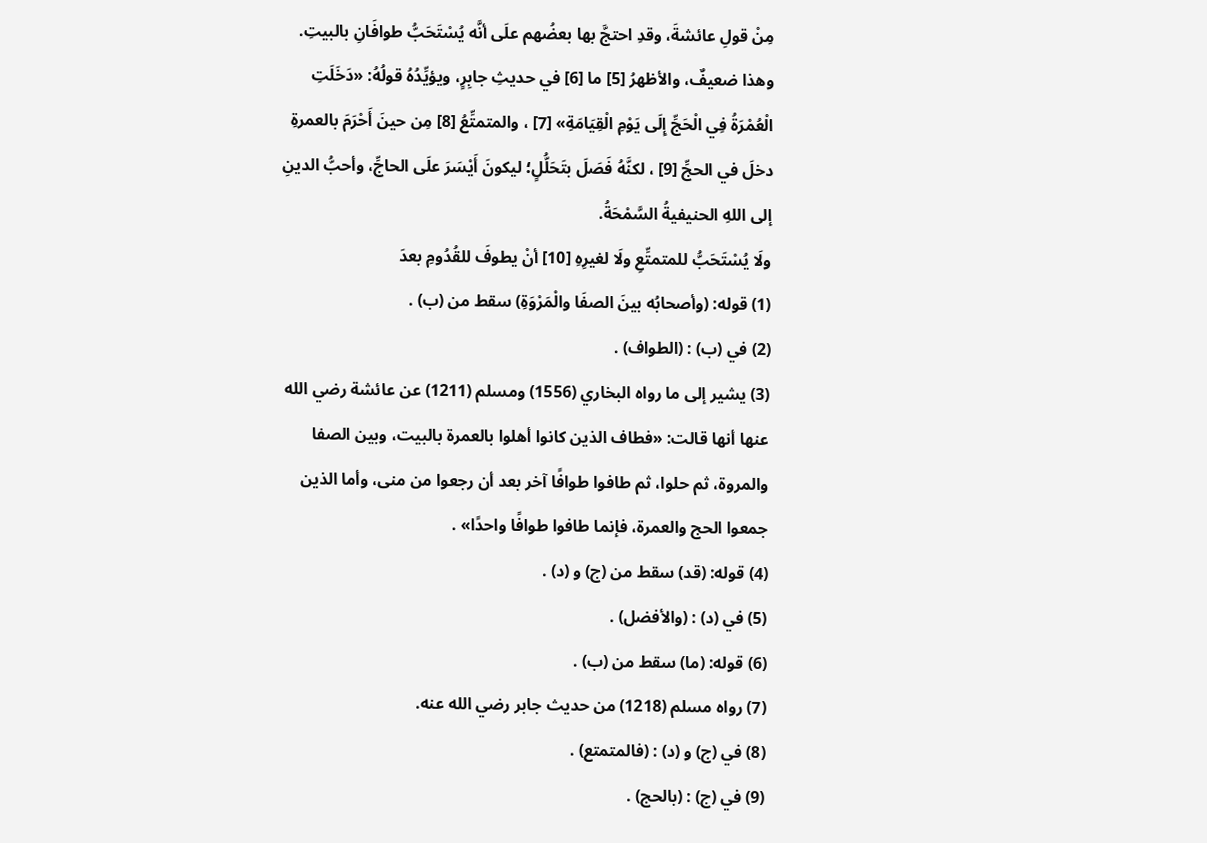مِنْ قولِ عائشةَ، وقدِ احتجَّ بها بعضُهم علَى أنَّه يُسْتَحَبُّ طوافَانِ بالبيتِ.
وهذا ضعيفٌ، والأظهرُ [5] ما [6] في حديثِ جابِرٍ، ويؤيِّدُهُ قولُهُ: «دَخَلَتِ الْعُمْرَةُ فِي الْحَجِّ إِلَى يَوْمِ الْقِيَامَةِ» [7] ، والمتمتِّعُ [8] مِن حينَ أَحْرَمَ بالعمرةِ دخلَ في الحجِّ [9] ، لكنَّهُ فَصَلَ بتَحَلُّلٍ؛ ليكونَ أَيْسَرَ علَى الحاجِّ، وأحبُّ الدينِ إلى اللهِ الحنيفيةُ السَّمْحَةُ.
ولَا يُسْتَحَبُّ للمتمتِّعِ ولَا لغيرِهِ [10] أنْ يطوفَ للقُدُومِ بعدَ
(1) قوله: (وأصحابُه بينَ الصفَا والْمَرْوَةِ) سقط من (ب) .
(2) في (ب) : (الطواف) .
(3) يشير إلى ما رواه البخاري (1556) ومسلم (1211) عن عائشة رضي الله عنها أنها قالت: «فطاف الذين كانوا أهلوا بالعمرة بالبيت، وبين الصفا والمروة، ثم حلوا، ثم طافوا طوافًا آخر بعد أن رجعوا من منى، وأما الذين جمعوا الحج والعمرة، فإنما طافوا طوافًا واحدًا» .
(4) قوله: (قد) سقط من (ج) و (د) .
(5) في (د) : (والأفضل) .
(6) قوله: (ما) سقط من (ب) .
(7) رواه مسلم (1218) من حديث جابر رضي الله عنه.
(8) في (ج) و (د) : (فالمتمتع) .
(9) في (ج) : (بالحج) .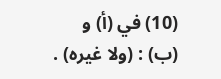(10) في (أ) و (ب) : (ولا غيره) .